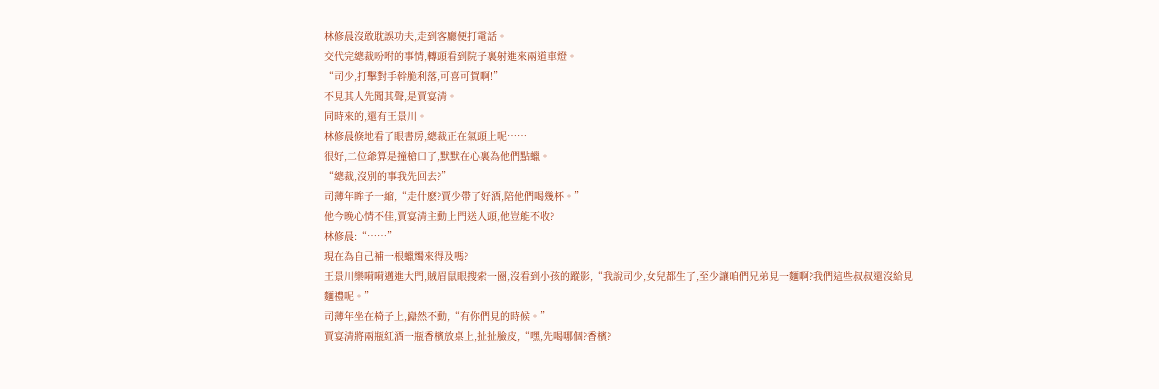林修晨沒敢耽誤功夫,走到客廳便打電話。
交代完總裁吩咐的事情,轉頭看到院子裏射進來兩道車燈。
“司少,打擊對手幹脆利落,可喜可賀啊!”
不見其人先聞其聲,是賈宴清。
同時來的,還有王景川。
林修晨倏地看了眼書房,總裁正在氣頭上呢……
很好,二位爺算是撞槍口了,默默在心裏為他們點蠟。
“總裁,沒別的事我先回去?”
司薄年眸子一縮,“走什麽?賈少帶了好酒,陪他們喝幾杯。”
他今晚心情不佳,賈宴清主動上門送人頭,他豈能不收?
林修晨:“……”
現在為自己補一根蠟燭來得及嗎?
王景川樂嗬嗬邁進大門,賊眉鼠眼搜索一圈,沒看到小孩的蹤影,“我說司少,女兒都生了,至少讓咱們兄弟見一麵啊?我們這些叔叔還沒給見麵禮呢。”
司薄年坐在椅子上,巋然不動,“有你們見的時候。”
賈宴清將兩瓶紅酒一瓶香檳放桌上,扯扯臉皮,“嘿,先喝哪個?香檳?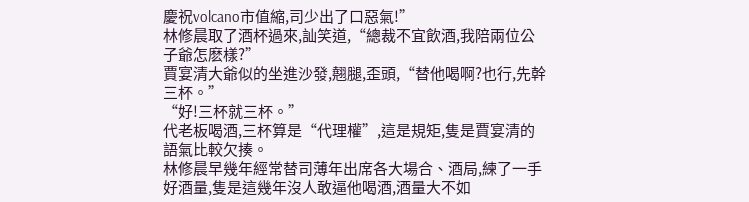慶祝volcano市值縮,司少出了口惡氣!”
林修晨取了酒杯過來,訕笑道,“總裁不宜飲酒,我陪兩位公子爺怎麽樣?”
賈宴清大爺似的坐進沙發,翹腿,歪頭,“替他喝啊?也行,先幹三杯。”
“好!三杯就三杯。”
代老板喝酒,三杯算是“代理權”,這是規矩,隻是賈宴清的語氣比較欠揍。
林修晨早幾年經常替司薄年出席各大場合、酒局,練了一手好酒量,隻是這幾年沒人敢逼他喝酒,酒量大不如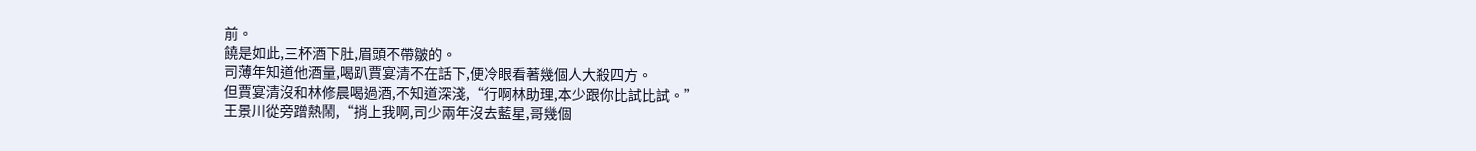前。
饒是如此,三杯酒下肚,眉頭不帶皺的。
司薄年知道他酒量,喝趴賈宴清不在話下,便冷眼看著幾個人大殺四方。
但賈宴清沒和林修晨喝過酒,不知道深淺,“行啊林助理,本少跟你比試比試。”
王景川從旁蹭熱鬧,“捎上我啊,司少兩年沒去藍星,哥幾個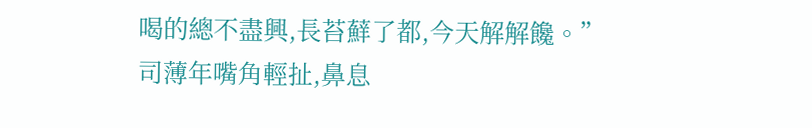喝的總不盡興,長苔蘚了都,今天解解饞。”
司薄年嘴角輕扯,鼻息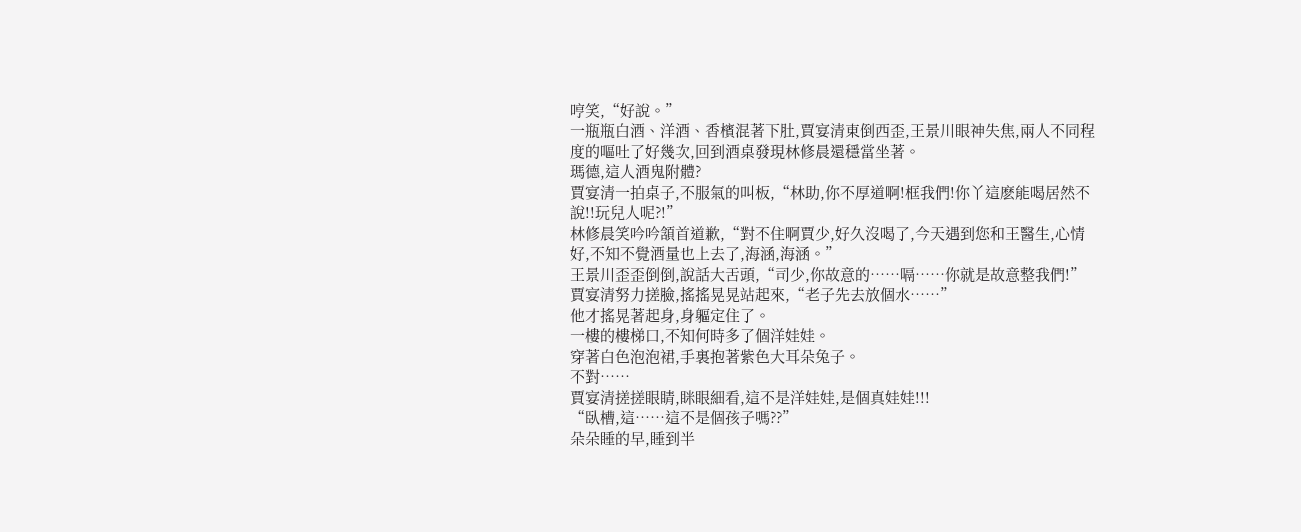哼笑,“好說。”
一瓶瓶白酒、洋酒、香檳混著下肚,賈宴清東倒西歪,王景川眼神失焦,兩人不同程度的嘔吐了好幾次,回到酒桌發現林修晨還穩當坐著。
瑪德,這人酒鬼附體?
賈宴清一拍桌子,不服氣的叫板,“林助,你不厚道啊!框我們!你丫這麽能喝居然不說!!玩兒人呢?!”
林修晨笑吟吟頷首道歉,“對不住啊賈少,好久沒喝了,今天遇到您和王醫生,心情好,不知不覺酒量也上去了,海涵,海涵。”
王景川歪歪倒倒,說話大舌頭,“司少,你故意的……嗝……你就是故意整我們!”
賈宴清努力搓臉,搖搖晃晃站起來,“老子先去放個水……”
他才搖晃著起身,身軀定住了。
一樓的樓梯口,不知何時多了個洋娃娃。
穿著白色泡泡裙,手裏抱著紫色大耳朵兔子。
不對……
賈宴清搓搓眼睛,眯眼細看,這不是洋娃娃,是個真娃娃!!!
“臥槽,這……這不是個孩子嗎??”
朵朵睡的早,睡到半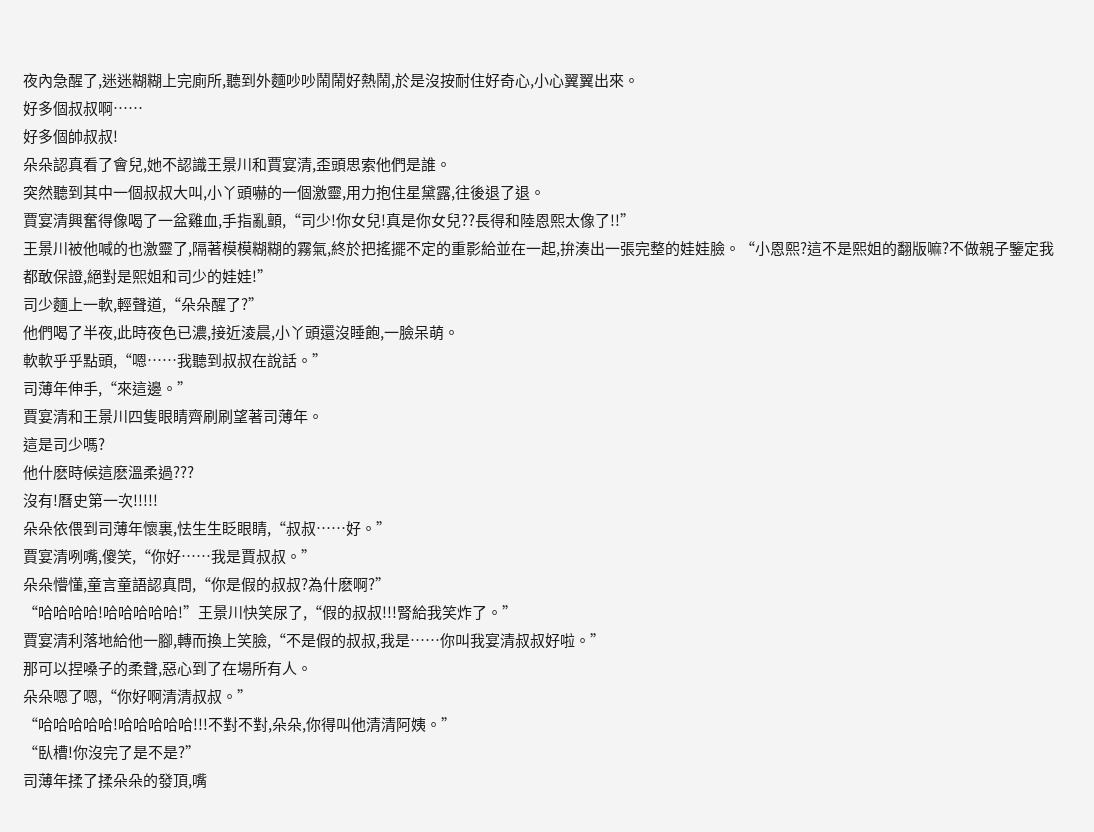夜內急醒了,迷迷糊糊上完廁所,聽到外麵吵吵鬧鬧好熱鬧,於是沒按耐住好奇心,小心翼翼出來。
好多個叔叔啊……
好多個帥叔叔!
朵朵認真看了會兒,她不認識王景川和賈宴清,歪頭思索他們是誰。
突然聽到其中一個叔叔大叫,小丫頭嚇的一個激靈,用力抱住星黛露,往後退了退。
賈宴清興奮得像喝了一盆雞血,手指亂顫,“司少!你女兒!真是你女兒??長得和陸恩熙太像了!!”
王景川被他喊的也激靈了,隔著模模糊糊的霧氣,終於把搖擺不定的重影給並在一起,拚湊出一張完整的娃娃臉。“小恩熙?這不是熙姐的翻版嘛?不做親子鑒定我都敢保證,絕對是熙姐和司少的娃娃!”
司少麵上一軟,輕聲道,“朵朵醒了?”
他們喝了半夜,此時夜色已濃,接近淩晨,小丫頭還沒睡飽,一臉呆萌。
軟軟乎乎點頭,“嗯……我聽到叔叔在說話。”
司薄年伸手,“來這邊。”
賈宴清和王景川四隻眼睛齊刷刷望著司薄年。
這是司少嗎?
他什麽時候這麽溫柔過???
沒有!曆史第一次!!!!!
朵朵依偎到司薄年懷裏,怯生生眨眼睛,“叔叔……好。”
賈宴清咧嘴,傻笑,“你好……我是賈叔叔。”
朵朵懵懂,童言童語認真問,“你是假的叔叔?為什麽啊?”
“哈哈哈哈!哈哈哈哈哈!”王景川快笑尿了,“假的叔叔!!!腎給我笑炸了。”
賈宴清利落地給他一腳,轉而換上笑臉,“不是假的叔叔,我是……你叫我宴清叔叔好啦。”
那可以捏嗓子的柔聲,惡心到了在場所有人。
朵朵嗯了嗯,“你好啊清清叔叔。”
“哈哈哈哈哈!哈哈哈哈哈!!!不對不對,朵朵,你得叫他清清阿姨。”
“臥槽!你沒完了是不是?”
司薄年揉了揉朵朵的發頂,嘴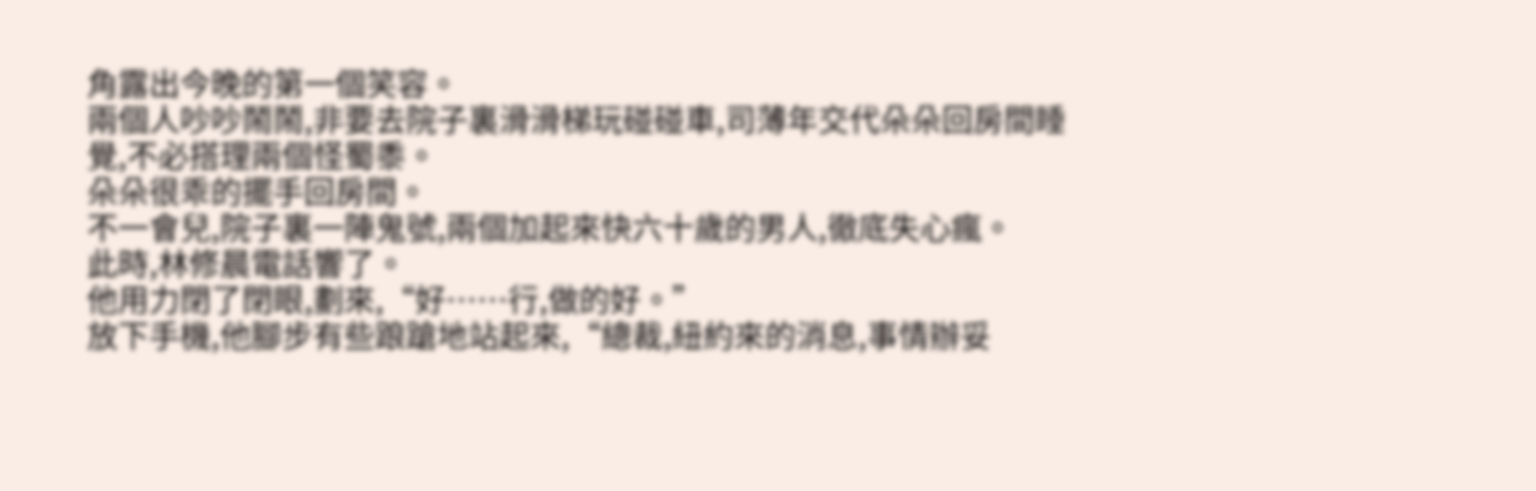角露出今晚的第一個笑容。
兩個人吵吵鬧鬧,非要去院子裏滑滑梯玩碰碰車,司薄年交代朵朵回房間睡覺,不必搭理兩個怪蜀黍。
朵朵很乖的擺手回房間。
不一會兒,院子裏一陣鬼號,兩個加起來快六十歲的男人,徹底失心瘋。
此時,林修晨電話響了。
他用力閉了閉眼,劃來,“好……行,做的好。”
放下手機,他腳步有些踉蹌地站起來,“總裁,紐約來的消息,事情辦妥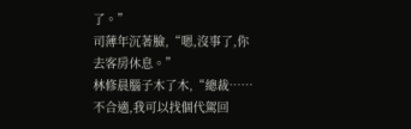了。”
司薄年沉著臉,“嗯,沒事了,你去客房休息。”
林修晨腦子木了木,“總裁……不合適,我可以找個代駕回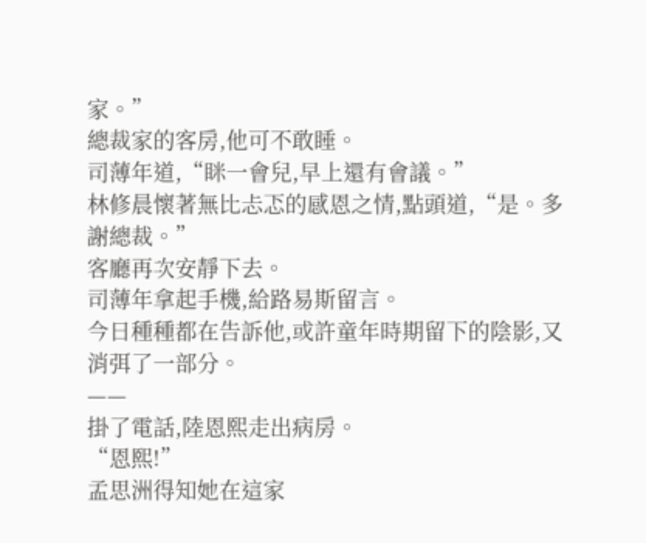家。”
總裁家的客房,他可不敢睡。
司薄年道,“眯一會兒,早上還有會議。”
林修晨懷著無比忐忑的感恩之情,點頭道,“是。多謝總裁。”
客廳再次安靜下去。
司薄年拿起手機,給路易斯留言。
今日種種都在告訴他,或許童年時期留下的陰影,又消弭了一部分。
——
掛了電話,陸恩熙走出病房。
“恩熙!”
孟思洲得知她在這家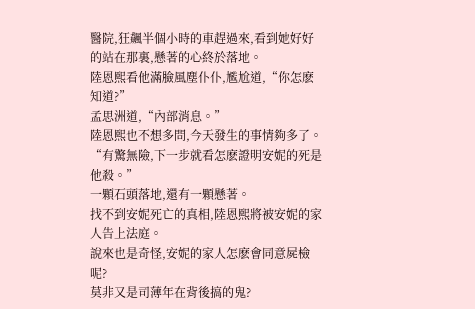醫院,狂飆半個小時的車趕過來,看到她好好的站在那裏,懸著的心終於落地。
陸恩熙看他滿臉風塵仆仆,尷尬道,“你怎麽知道?”
孟思洲道,“內部消息。”
陸恩熙也不想多問,今天發生的事情夠多了。
“有驚無險,下一步就看怎麽證明安妮的死是他殺。”
一顆石頭落地,還有一顆懸著。
找不到安妮死亡的真相,陸恩熙將被安妮的家人告上法庭。
說來也是奇怪,安妮的家人怎麽會同意屍檢呢?
莫非又是司薄年在背後搞的鬼?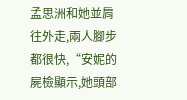孟思洲和她並肩往外走,兩人腳步都很快,“安妮的屍檢顯示,她頭部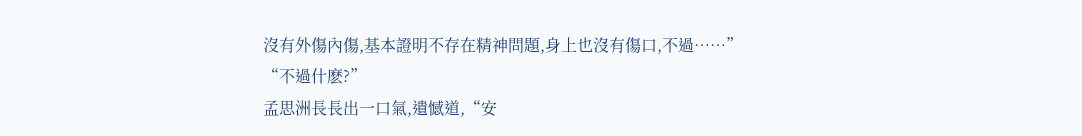沒有外傷內傷,基本證明不存在精神問題,身上也沒有傷口,不過……”
“不過什麽?”
孟思洲長長出一口氣,遺憾道,“安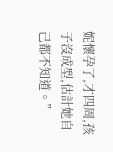妮懷孕了,才四周,孩子沒成型,估計她自己都不知道。”